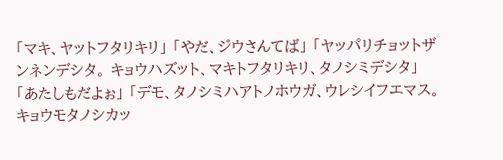「マキ、ヤットフタリキリ」 「やだ、ジウさんてば」 「ヤッパリチョットザンネンデシタ。 キョウハズット、マキトフタリキリ、タノシミデシタ」 「あたしもだよぉ」 「デモ、タノシミハアトノホウガ、ウレシイフエマス。 キョウモタノシカッ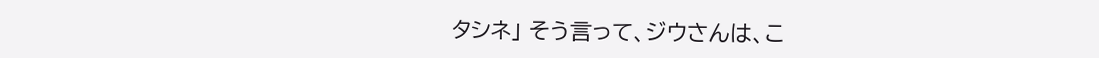タシネ」 そう言って、ジウさんは、こ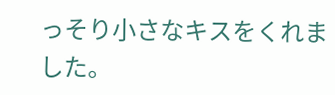っそり小さなキスをくれました。